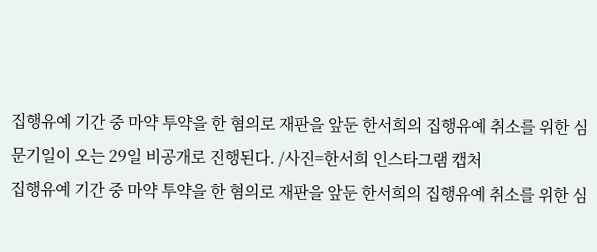집행유예 기간 중 마약 투약을 한 혐의로 재판을 앞둔 한서희의 집행유예 취소를 위한 심문기일이 오는 29일 비공개로 진행된다. /사진=한서희 인스타그램 캡처
집행유예 기간 중 마약 투약을 한 혐의로 재판을 앞둔 한서희의 집행유예 취소를 위한 심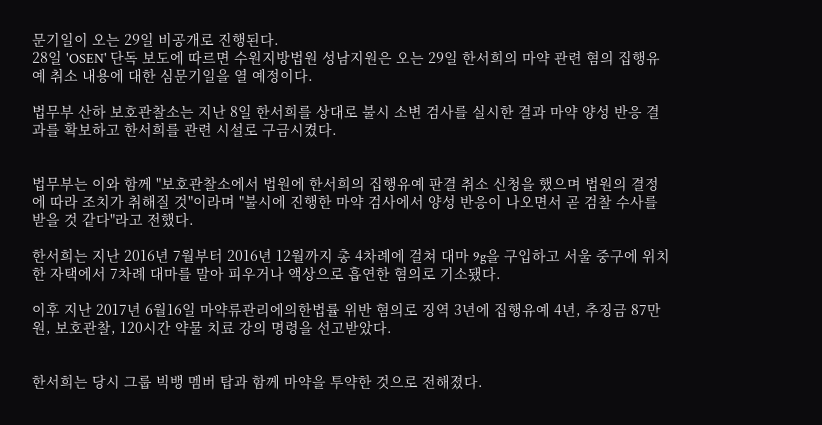문기일이 오는 29일 비공개로 진행된다.
28일 'OSEN' 단독 보도에 따르면 수원지방법원 성남지원은 오는 29일 한서희의 마약 관련 혐의 집행유예 취소 내용에 대한 심문기일을 열 예정이다.

법무부 산하 보호관찰소는 지난 8일 한서희를 상대로 불시 소변 검사를 실시한 결과 마약 양성 반응 결과를 확보하고 한서희를 관련 시설로 구금시켰다.


법무부는 이와 함께 "보호관찰소에서 법원에 한서희의 집행유예 판결 취소 신청을 했으며 법원의 결정에 따라 조치가 취해질 것"이라며 "불시에 진행한 마약 검사에서 양성 반응이 나오면서 곧 검찰 수사를 받을 것 같다"라고 전했다.

한서희는 지난 2016년 7월부터 2016년 12월까지 총 4차례에 걸쳐 대마 9g을 구입하고 서울 중구에 위치한 자택에서 7차례 대마를 말아 피우거나 액상으로 흡연한 혐의로 기소됐다.

이후 지난 2017년 6월16일 마약류관리에의한법률 위반 혐의로 징역 3년에 집행유예 4년, 추징금 87만원, 보호관찰, 120시간 약물 치료 강의 명령을 선고받았다.


한서희는 당시 그룹 빅뱅 멤버 탑과 함께 마약을 투약한 것으로 전해졌다.